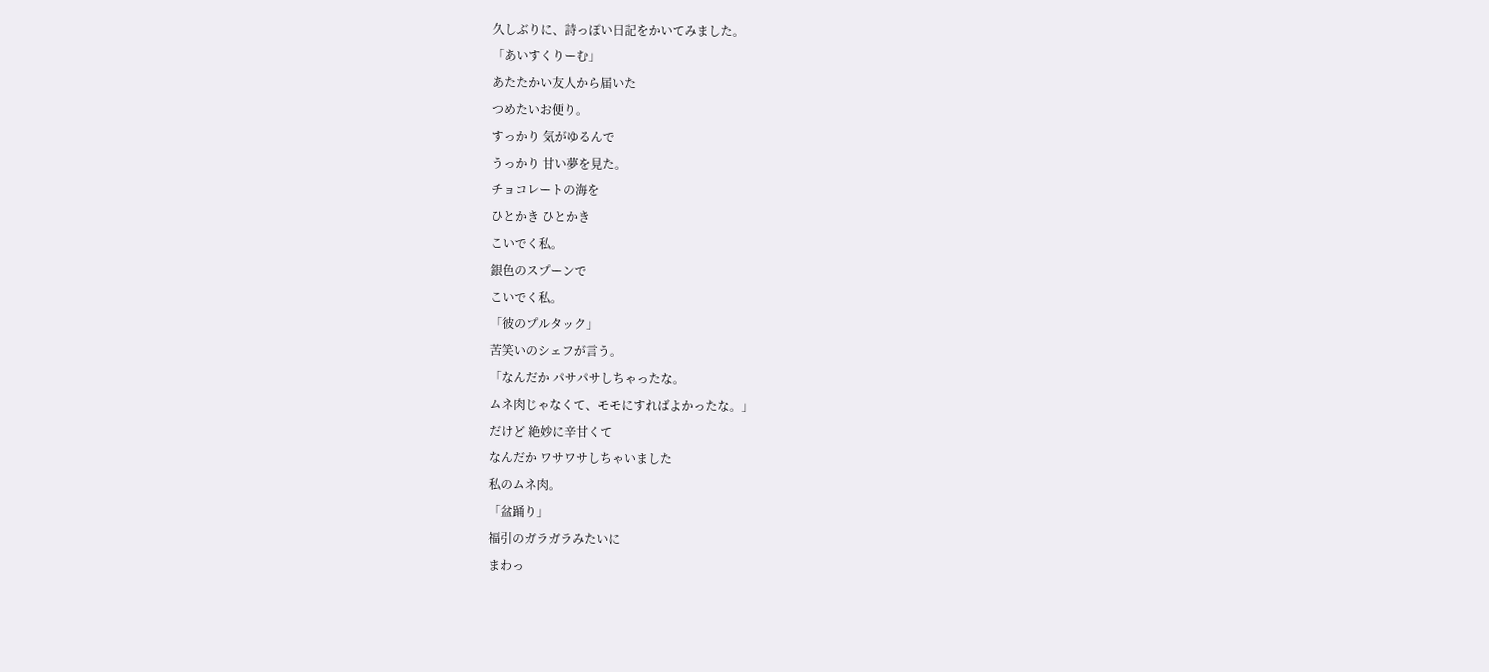久しぶりに、詩っぽい日記をかいてみました。
「あいすくりーむ」
あたたかい友人から届いた
つめたいお便り。
すっかり 気がゆるんで
うっかり 甘い夢を見た。
チョコレートの海を
ひとかき ひとかき
こいでく私。
銀色のスプーンで
こいでく私。
「彼のプルタック」
苦笑いのシェフが言う。
「なんだか パサパサしちゃったな。
ムネ肉じゃなくて、モモにすればよかったな。」
だけど 絶妙に辛甘くて
なんだか ワサワサしちゃいました
私のムネ肉。
「盆踊り」
福引のガラガラみたいに
まわっ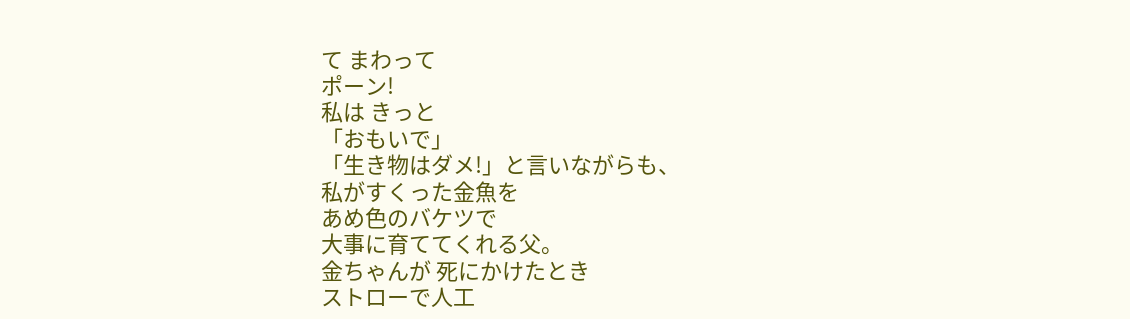て まわって
ポーン!
私は きっと
「おもいで」
「生き物はダメ!」と言いながらも、
私がすくった金魚を
あめ色のバケツで
大事に育ててくれる父。
金ちゃんが 死にかけたとき
ストローで人工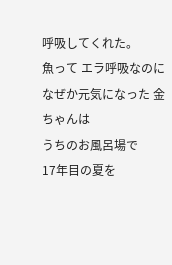呼吸してくれた。
魚って エラ呼吸なのに
なぜか元気になった 金ちゃんは
うちのお風呂場で
17年目の夏を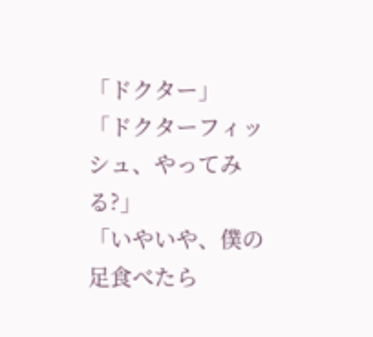「ドクター」
「ドクターフィッシュ、やってみる?」
「いやいや、僕の足食べたら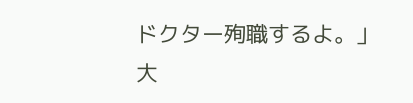ドクター殉職するよ。」
大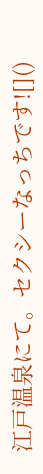江戸温泉にて。セクシーなっちです![]()